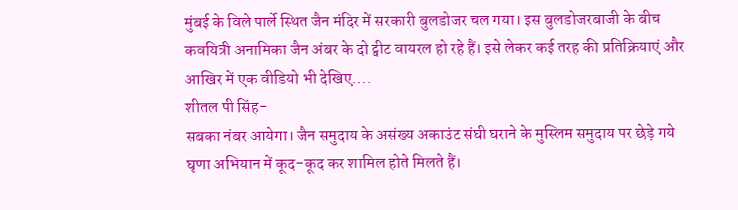मुंबई के विले पार्ले स्थित जैन मंदिर में सरकारी बुलडोजर चल गया। इस बुलडोजरबाजी के बीच कवयित्री अनामिका जैन अंबर के दो ट्वीट वायरल हो रहे हैं। इसे लेकर कई तरह की प्रतिक्रियाएं और आखिर में एक वीडियो भी देखिए….
शीतल पी सिंह-
सबका नंबर आयेगा। जैन समुदाय के असंख्य अकाउंट संघी घराने के मुस्लिम समुदाय पर छेड़े गये घृणा अभियान में कूद-कूद कर शामिल होते मिलते हैं।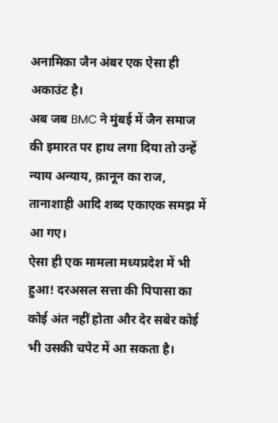अनामिका जैन अंबर एक ऐसा ही अकाउंट है।
अब जब BMC ने मुंबई में जैन समाज की इमारत पर हाथ लगा दिया तो उन्हें न्याय अन्याय, क़ानून का राज, तानाशाही आदि शब्द एकाएक समझ में आ गए।
ऐसा ही एक मामला मध्यप्रदेश में भी हुआ! दरअसल सत्ता की पिपासा का कोई अंत नहीं होता और देर सबेर कोई भी उसकी चपेट में आ सकता है।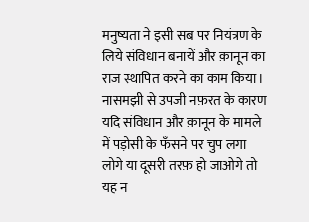मनुष्यता ने इसी सब पर नियंत्रण के लिये संविधान बनायें और क़ानून का राज स्थापित करने का काम किया।
नासमझी से उपजी नफ़रत के कारण यदि संविधान और क़ानून के मामले में पड़ोसी के फँसने पर चुप लगा लोगे या दूसरी तरफ़ हो जाओगे तो यह न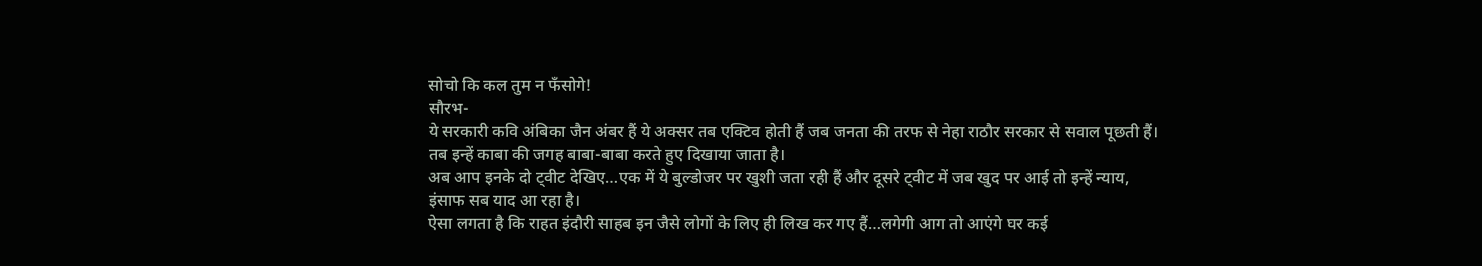सोचो कि कल तुम न फँसोगे!
सौरभ-
ये सरकारी कवि अंबिका जैन अंबर हैं ये अक्सर तब एक्टिव होती हैं जब जनता की तरफ से नेहा राठौर सरकार से सवाल पूछती हैं। तब इन्हें काबा की जगह बाबा-बाबा करते हुए दिखाया जाता है।
अब आप इनके दो ट्वीट देखिए…एक में ये बुल्डोजर पर खुशी जता रही हैं और दूसरे ट्वीट में जब खुद पर आई तो इन्हें न्याय, इंसाफ सब याद आ रहा है।
ऐसा लगता है कि राहत इंदौरी साहब इन जैसे लोगों के लिए ही लिख कर गए हैं…लगेगी आग तो आएंगे घर कई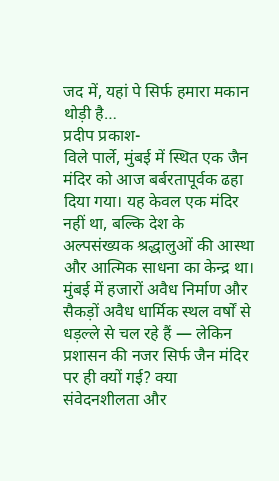जद में, यहां पे सिर्फ हमारा मकान थोड़ी है…
प्रदीप प्रकाश-
विले पार्ले, मुंबई में स्थित एक जैन मंदिर को आज बर्बरतापूर्वक ढहा दिया गया। यह केवल एक मंदिर नहीं था, बल्कि देश के अल्पसंख्यक श्रद्धालुओं की आस्था और आत्मिक साधना का केन्द्र था।
मुंबई में हजारों अवैध निर्माण और सैकड़ों अवैध धार्मिक स्थल वर्षों से धड़ल्ले से चल रहे हैं — लेकिन प्रशासन की नजर सिर्फ जैन मंदिर पर ही क्यों गई? क्या संवेदनशीलता और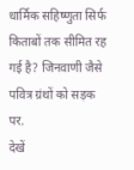धार्मिक सहिष्णुता सिर्फ किताबों तक सीमित रह गई है? जिनवाणी जैसे पवित्र ग्रंथों को सड़क पर.
देखें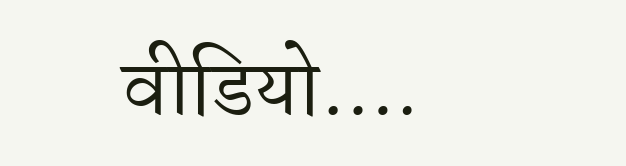वीडियो….